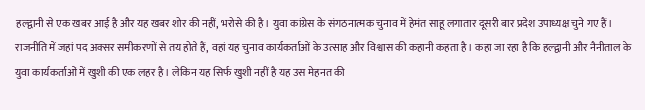हल्द्वानी से एक खबर आई है और यह खबर शोर की नहीं, भरोसे की है। युवा कांग्रेस के संगठनात्मक चुनाव में हेमंत साहू लगातार दूसरी बार प्रदेश उपाध्यक्ष चुने गए हैं। राजनीति में जहां पद अक्सर समीकरणों से तय होते हैं, वहां यह चुनाव कार्यकर्ताओं के उत्साह और विश्वास की कहानी कहता है। कहा जा रहा है कि हल्द्वानी और नैनीताल के युवा कार्यकर्ताओं में खुशी की एक लहर है। लेकिन यह सिर्फ खुशी नहीं है यह उस मेहनत की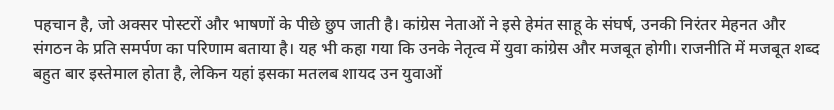पहचान है, जो अक्सर पोस्टरों और भाषणों के पीछे छुप जाती है। कांग्रेस नेताओं ने इसे हेमंत साहू के संघर्ष, उनकी निरंतर मेहनत और संगठन के प्रति समर्पण का परिणाम बताया है। यह भी कहा गया कि उनके नेतृत्व में युवा कांग्रेस और मजबूत होगी। राजनीति में मजबूत शब्द बहुत बार इस्तेमाल होता है, लेकिन यहां इसका मतलब शायद उन युवाओं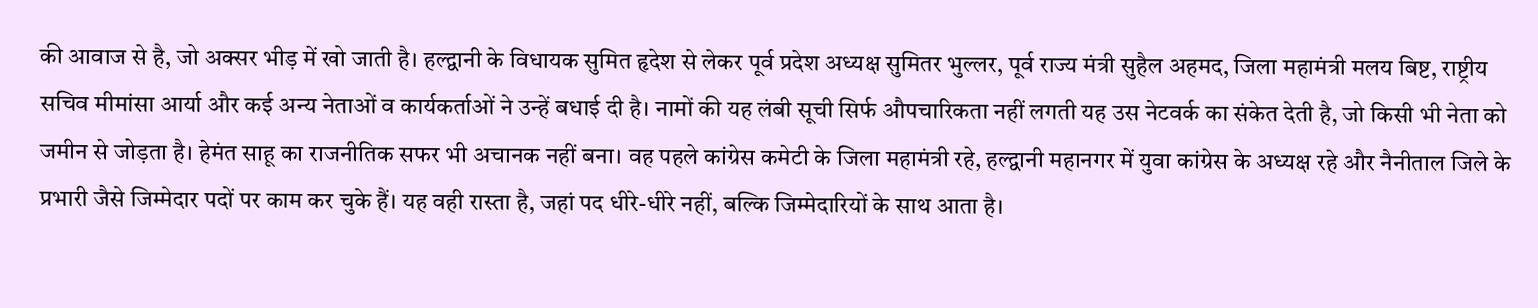की आवाज से है, जो अक्सर भीड़ में खो जाती है। हल्द्वानी के विधायक सुमित हृदेश से लेकर पूर्व प्रदेश अध्यक्ष सुमितर भुल्लर, पूर्व राज्य मंत्री सुहैल अहमद, जिला महामंत्री मलय बिष्ट, राष्ट्रीय सचिव मीमांसा आर्या और कई अन्य नेताओं व कार्यकर्ताओं ने उन्हें बधाई दी है। नामों की यह लंबी सूची सिर्फ औपचारिकता नहीं लगती यह उस नेटवर्क का संकेत देती है, जो किसी भी नेता को जमीन से जोड़ता है। हेमंत साहू का राजनीतिक सफर भी अचानक नहीं बना। वह पहले कांग्रेस कमेटी के जिला महामंत्री रहे, हल्द्वानी महानगर में युवा कांग्रेस के अध्यक्ष रहे और नैनीताल जिले के प्रभारी जैसे जिम्मेदार पदों पर काम कर चुके हैं। यह वही रास्ता है, जहां पद धीरे-धीरे नहीं, बल्कि जिम्मेदारियों के साथ आता है।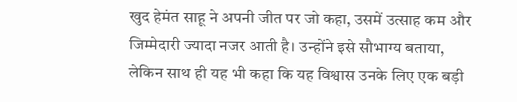खुद हेमंत साहू ने अपनी जीत पर जो कहा, उसमें उत्साह कम और जिम्मेदारी ज्यादा नजर आती है। उन्होंने इसे सौभाग्य बताया, लेकिन साथ ही यह भी कहा कि यह विश्वास उनके लिए एक बड़ी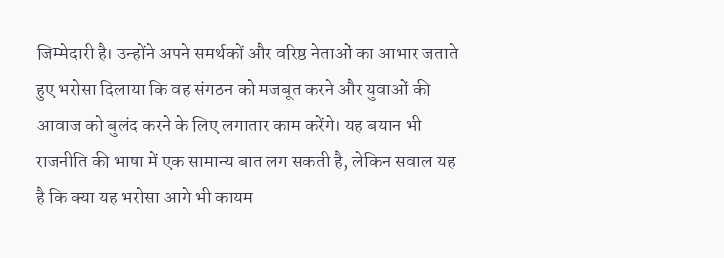जिम्मेदारी है। उन्होंने अपने समर्थकों और वरिष्ठ नेताओं का आभार जताते हुए भरोसा दिलाया कि वह संगठन को मजबूत करने और युवाओं की आवाज को बुलंद करने के लिए लगातार काम करेंगे। यह बयान भी राजनीति की भाषा में एक सामान्य बात लग सकती है, लेकिन सवाल यह है कि क्या यह भरोसा आगे भी कायम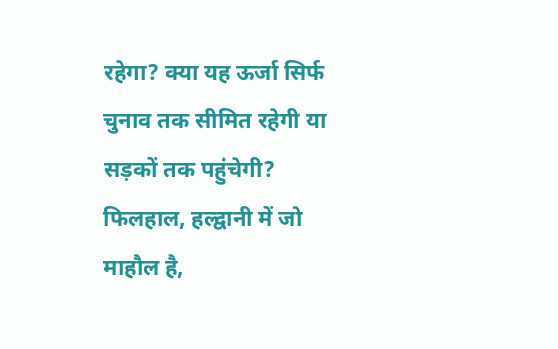रहेगा? क्या यह ऊर्जा सिर्फ चुनाव तक सीमित रहेगी या सड़कों तक पहुंचेगी? फिलहाल, हल्द्वानी में जो माहौल है,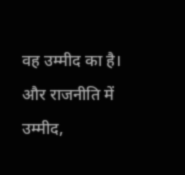वह उम्मीद का है। और राजनीति में उम्मीद,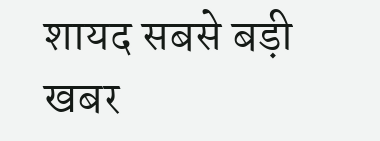शायद सबसे बड़ी खबर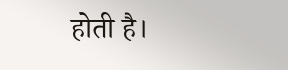होती है।